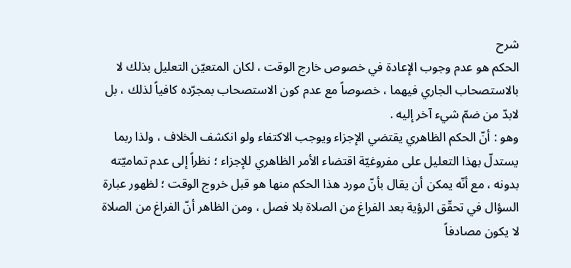شرح
الحكم هو عدم وجوب الإعادة في خصوص خارج الوقت ، لكان المتعيّن التعليل بذلك لا بالاستصحاب الجاري فيهما ، خصوصاً مع عدم كون الاستصحاب بمجرّده كافياً لذلك ، بل لابدّ من ضمّ شيء آخر إليه .
وهو : أنّ الحكم الظاهري يقتضي الإجزاء ويوجب الاكتفاء ولو انكشف الخلاف ، ولذا ربما يستدلّ بهذا التعليل على مفروغيّة اقتضاء الأمر الظاهري للإجزاء ؛ نظراً إلى عدم تماميّته بدونه ، مع أنّه يمكن أن يقال بأنّ مورد هذا الحكم منها هو قبل خروج الوقت ؛ لظهور عبارة السؤال في تحقّق الرؤية بعد الفراغ من الصلاة بلا فصل ، ومن الظاهر أنّ الفراغ من الصلاة لا يكون مصادفاً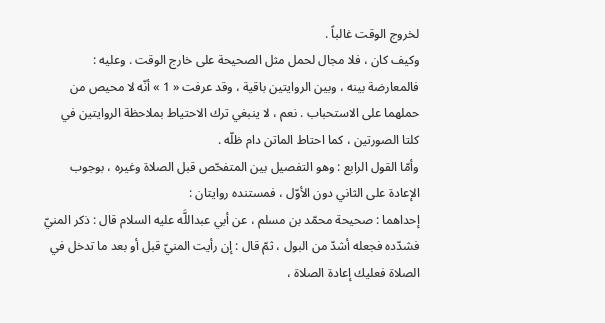لخروج الوقت غالباً .
وكيف كان ، فلا مجال لحمل مثل الصحيحة على خارج الوقت . وعليه :
فالمعارضة بينه ، وبين الروايتين باقية ، وقد عرفت « 1 » أنّه لا محيص من حملهما على الاستحباب . نعم ، لا ينبغي ترك الاحتياط بملاحظة الروايتين في كلتا الصورتين ، كما احتاط الماتن دام ظلّه .
وأمّا القول الرابع : وهو التفصيل بين المتفحّص قبل الصلاة وغيره ، بوجوب الإعادة على الثاني دون الأوّل ، فمستنده روايتان :
إحداهما : صحيحة محمّد بن مسلم ، عن أبي عبداللَّه عليه السلام قال : ذكر المنيّ فشدّده فجعله أشدّ من البول ، ثمّ قال : إن رأيت المنيّ قبل أو بعد ما تدخل في الصلاة فعليك إعادة الصلاة ،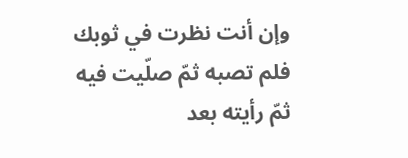وإن أنت نظرت في ثوبك فلم تصبه ثمّ صلّيت فيه ثمّ رأيته بعد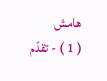هامش
( 1 ) - تقدّم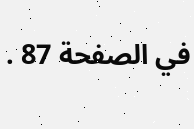في الصفحة 87 .